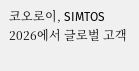코오로이, SIMTOS 2026에서 글로벌 고객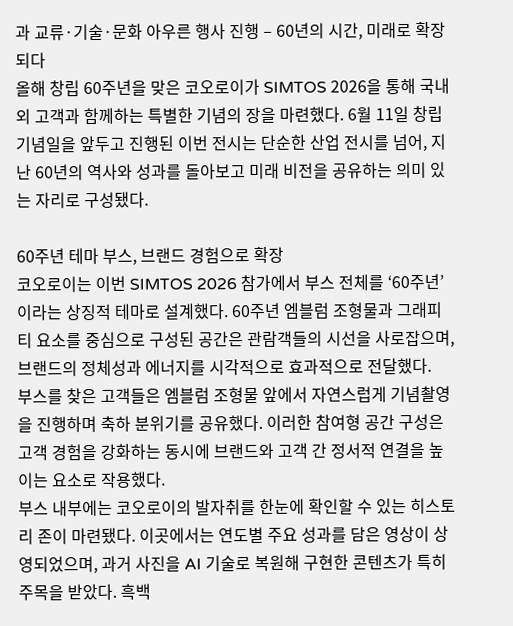과 교류·기술·문화 아우른 행사 진행 – 60년의 시간, 미래로 확장되다
올해 창립 60주년을 맞은 코오로이가 SIMTOS 2026을 통해 국내외 고객과 함께하는 특별한 기념의 장을 마련했다. 6월 11일 창립기념일을 앞두고 진행된 이번 전시는 단순한 산업 전시를 넘어, 지난 60년의 역사와 성과를 돌아보고 미래 비전을 공유하는 의미 있는 자리로 구성됐다.

60주년 테마 부스, 브랜드 경험으로 확장
코오로이는 이번 SIMTOS 2026 참가에서 부스 전체를 ‘60주년’이라는 상징적 테마로 설계했다. 60주년 엠블럼 조형물과 그래피티 요소를 중심으로 구성된 공간은 관람객들의 시선을 사로잡으며, 브랜드의 정체성과 에너지를 시각적으로 효과적으로 전달했다.
부스를 찾은 고객들은 엠블럼 조형물 앞에서 자연스럽게 기념촬영을 진행하며 축하 분위기를 공유했다. 이러한 참여형 공간 구성은 고객 경험을 강화하는 동시에 브랜드와 고객 간 정서적 연결을 높이는 요소로 작용했다.
부스 내부에는 코오로이의 발자취를 한눈에 확인할 수 있는 히스토리 존이 마련됐다. 이곳에서는 연도별 주요 성과를 담은 영상이 상영되었으며, 과거 사진을 AI 기술로 복원해 구현한 콘텐츠가 특히 주목을 받았다. 흑백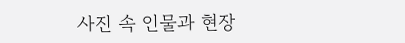사진 속 인물과 현장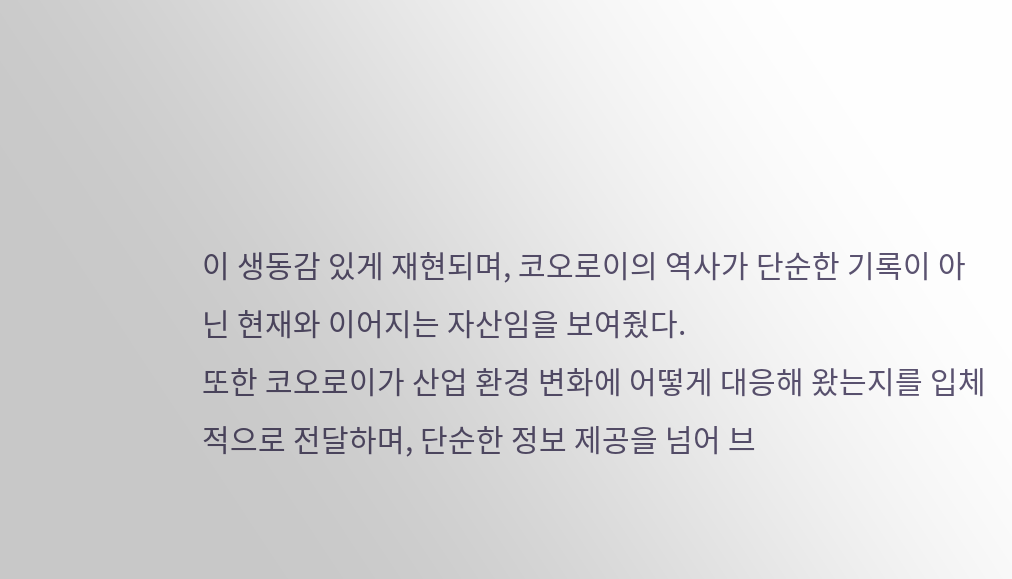이 생동감 있게 재현되며, 코오로이의 역사가 단순한 기록이 아닌 현재와 이어지는 자산임을 보여줬다.
또한 코오로이가 산업 환경 변화에 어떻게 대응해 왔는지를 입체적으로 전달하며, 단순한 정보 제공을 넘어 브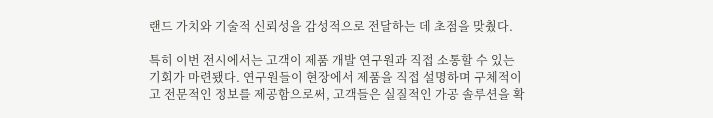랜드 가치와 기술적 신뢰성을 감성적으로 전달하는 데 초점을 맞췄다.

특히 이번 전시에서는 고객이 제품 개발 연구원과 직접 소통할 수 있는 기회가 마련됐다. 연구원들이 현장에서 제품을 직접 설명하며 구체적이고 전문적인 정보를 제공함으로써, 고객들은 실질적인 가공 솔루션을 확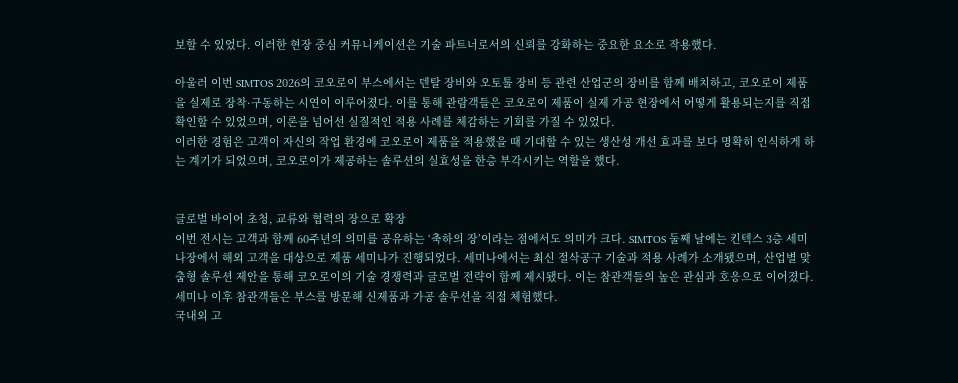보할 수 있었다. 이러한 현장 중심 커뮤니케이션은 기술 파트너로서의 신뢰를 강화하는 중요한 요소로 작용했다.

아울러 이번 SIMTOS 2026의 코오로이 부스에서는 덴탈 장비와 오토툴 장비 등 관련 산업군의 장비를 함께 배치하고, 코오로이 제품을 실제로 장착·구동하는 시연이 이루어졌다. 이를 통해 관람객들은 코오로이 제품이 실제 가공 현장에서 어떻게 활용되는지를 직접 확인할 수 있었으며, 이론을 넘어선 실질적인 적용 사례를 체감하는 기회를 가질 수 있었다.
이러한 경험은 고객이 자신의 작업 환경에 코오로이 제품을 적용했을 때 기대할 수 있는 생산성 개선 효과를 보다 명확히 인식하게 하는 계기가 되었으며, 코오로이가 제공하는 솔루션의 실효성을 한층 부각시키는 역할을 했다.


글로벌 바이어 초청, 교류와 협력의 장으로 확장
이번 전시는 고객과 함께 60주년의 의미를 공유하는 ‘축하의 장’이라는 점에서도 의미가 크다. SIMTOS 둘째 날에는 킨텍스 3층 세미나장에서 해외 고객을 대상으로 제품 세미나가 진행되었다. 세미나에서는 최신 절삭공구 기술과 적용 사례가 소개됐으며, 산업별 맞춤형 솔루션 제안을 통해 코오로이의 기술 경쟁력과 글로벌 전략이 함께 제시됐다. 이는 참관객들의 높은 관심과 호응으로 이어졌다.
세미나 이후 참관객들은 부스를 방문해 신제품과 가공 솔루션을 직접 체험했다.
국내외 고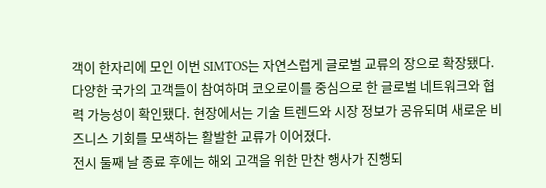객이 한자리에 모인 이번 SIMTOS는 자연스럽게 글로벌 교류의 장으로 확장됐다. 다양한 국가의 고객들이 참여하며 코오로이를 중심으로 한 글로벌 네트워크와 협력 가능성이 확인됐다. 현장에서는 기술 트렌드와 시장 정보가 공유되며 새로운 비즈니스 기회를 모색하는 활발한 교류가 이어졌다.
전시 둘째 날 종료 후에는 해외 고객을 위한 만찬 행사가 진행되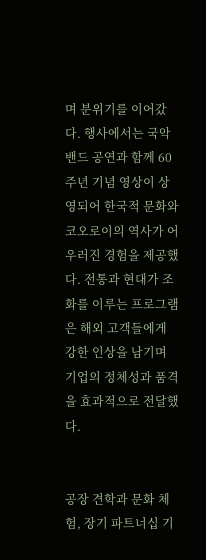며 분위기를 이어갔다. 행사에서는 국악 밴드 공연과 함께 60주년 기념 영상이 상영되어 한국적 문화와 코오로이의 역사가 어우러진 경험을 제공했다. 전통과 현대가 조화를 이루는 프로그램은 해외 고객들에게 강한 인상을 남기며 기업의 정체성과 품격을 효과적으로 전달했다.


공장 견학과 문화 체험, 장기 파트너십 기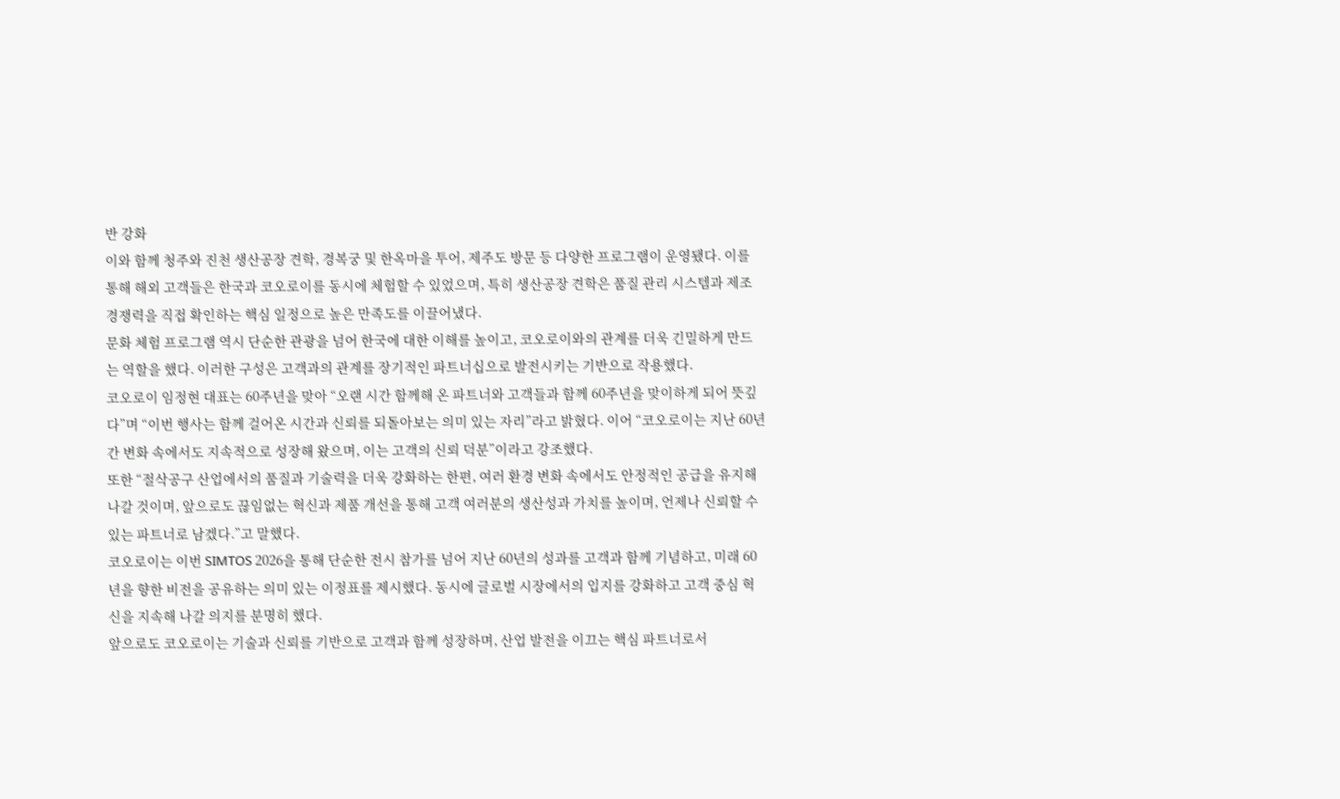반 강화
이와 함께 청주와 진천 생산공장 견학, 경복궁 및 한옥마을 투어, 제주도 방문 등 다양한 프로그램이 운영됐다. 이를 통해 해외 고객들은 한국과 코오로이를 동시에 체험할 수 있었으며, 특히 생산공장 견학은 품질 관리 시스템과 제조 경쟁력을 직접 확인하는 핵심 일정으로 높은 만족도를 이끌어냈다.
문화 체험 프로그램 역시 단순한 관광을 넘어 한국에 대한 이해를 높이고, 코오로이와의 관계를 더욱 긴밀하게 만드는 역할을 했다. 이러한 구성은 고객과의 관계를 장기적인 파트너십으로 발전시키는 기반으로 작용했다.
코오로이 임정현 대표는 60주년을 맞아 “오랜 시간 함께해 온 파트너와 고객들과 함께 60주년을 맞이하게 되어 뜻깊다”며 “이번 행사는 함께 걸어온 시간과 신뢰를 되돌아보는 의미 있는 자리”라고 밝혔다. 이어 “코오로이는 지난 60년간 변화 속에서도 지속적으로 성장해 왔으며, 이는 고객의 신뢰 덕분”이라고 강조했다.
또한 “절삭공구 산업에서의 품질과 기술력을 더욱 강화하는 한편, 여러 환경 변화 속에서도 안정적인 공급을 유지해 나갈 것이며, 앞으로도 끊임없는 혁신과 제품 개선을 통해 고객 여러분의 생산성과 가치를 높이며, 언제나 신뢰할 수 있는 파트너로 남겠다.”고 말했다.
코오로이는 이번 SIMTOS 2026을 통해 단순한 전시 참가를 넘어 지난 60년의 성과를 고객과 함께 기념하고, 미래 60년을 향한 비전을 공유하는 의미 있는 이정표를 제시했다. 동시에 글로벌 시장에서의 입지를 강화하고 고객 중심 혁신을 지속해 나갈 의지를 분명히 했다.
앞으로도 코오로이는 기술과 신뢰를 기반으로 고객과 함께 성장하며, 산업 발전을 이끄는 핵심 파트너로서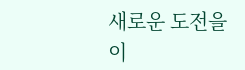새로운 도전을 이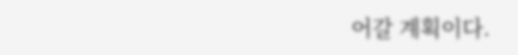어갈 계획이다.